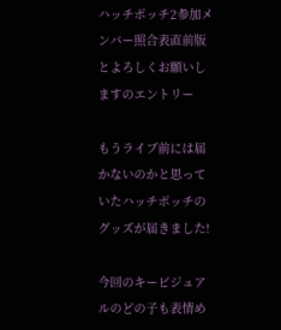ハッチポッチ2参加メンバー照合表直前版とよろしくお願いしますのエントリー

もうライブ前には届かないのかと思っていたハッチポッチのグッズが届きました!

今回のキービジュアルのどの子も表情め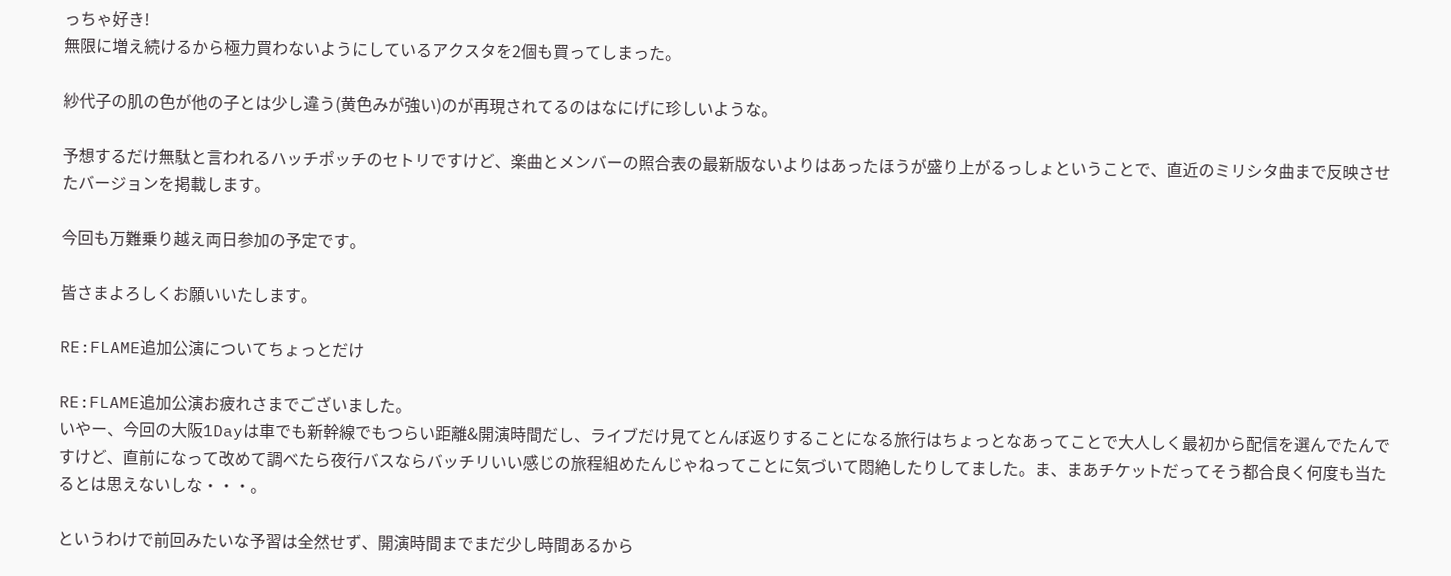っちゃ好き!
無限に増え続けるから極力買わないようにしているアクスタを2個も買ってしまった。

紗代子の肌の色が他の子とは少し違う(黄色みが強い)のが再現されてるのはなにげに珍しいような。

予想するだけ無駄と言われるハッチポッチのセトリですけど、楽曲とメンバーの照合表の最新版ないよりはあったほうが盛り上がるっしょということで、直近のミリシタ曲まで反映させたバージョンを掲載します。

今回も万難乗り越え両日参加の予定です。

皆さまよろしくお願いいたします。

RE:FLAME追加公演についてちょっとだけ

RE:FLAME追加公演お疲れさまでございました。
いやー、今回の大阪1Dayは車でも新幹線でもつらい距離&開演時間だし、ライブだけ見てとんぼ返りすることになる旅行はちょっとなあってことで大人しく最初から配信を選んでたんですけど、直前になって改めて調べたら夜行バスならバッチリいい感じの旅程組めたんじゃねってことに気づいて悶絶したりしてました。ま、まあチケットだってそう都合良く何度も当たるとは思えないしな・・・。

というわけで前回みたいな予習は全然せず、開演時間までまだ少し時間あるから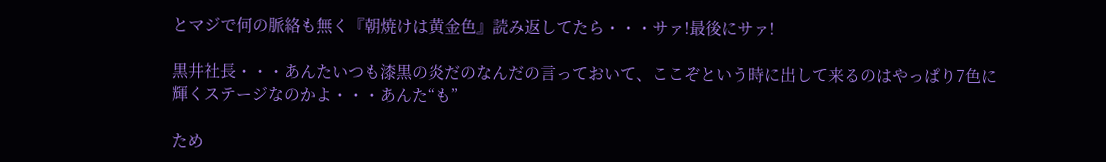とマジで何の脈絡も無く『朝焼けは黄金色』読み返してたら・・・サァ!最後にサァ!

黒井社長・・・あんたいつも漆黒の炎だのなんだの言っておいて、ここぞという時に出して来るのはやっぱり7色に輝くステージなのかよ・・・あんた“も”

ため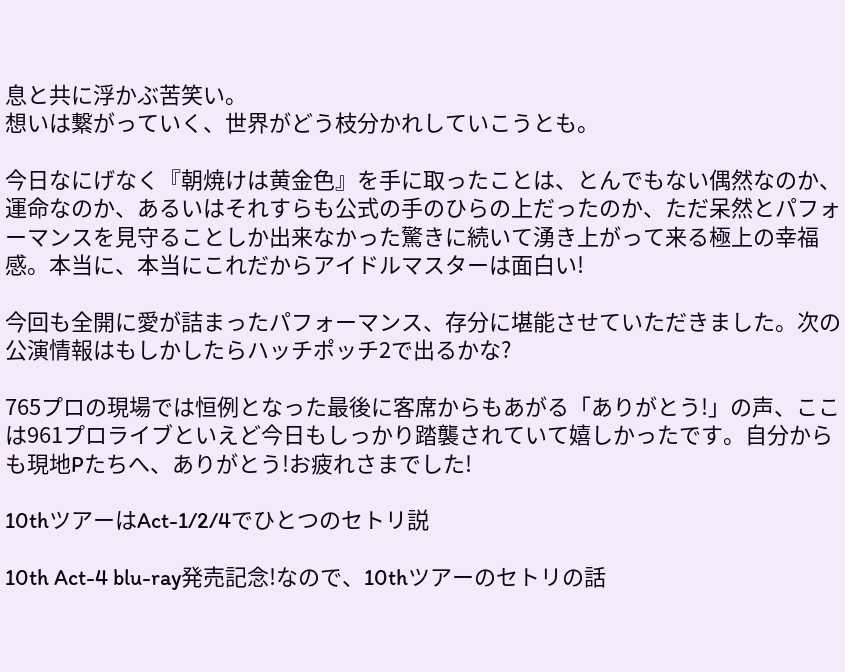息と共に浮かぶ苦笑い。
想いは繋がっていく、世界がどう枝分かれしていこうとも。

今日なにげなく『朝焼けは黄金色』を手に取ったことは、とんでもない偶然なのか、運命なのか、あるいはそれすらも公式の手のひらの上だったのか、ただ呆然とパフォーマンスを見守ることしか出来なかった驚きに続いて湧き上がって来る極上の幸福感。本当に、本当にこれだからアイドルマスターは面白い!

今回も全開に愛が詰まったパフォーマンス、存分に堪能させていただきました。次の公演情報はもしかしたらハッチポッチ2で出るかな?

765プロの現場では恒例となった最後に客席からもあがる「ありがとう!」の声、ここは961プロライブといえど今日もしっかり踏襲されていて嬉しかったです。自分からも現地Pたちへ、ありがとう!お疲れさまでした!

10thツアーはAct-1/2/4でひとつのセトリ説

10th Act-4 blu-ray発売記念!なので、10thツアーのセトリの話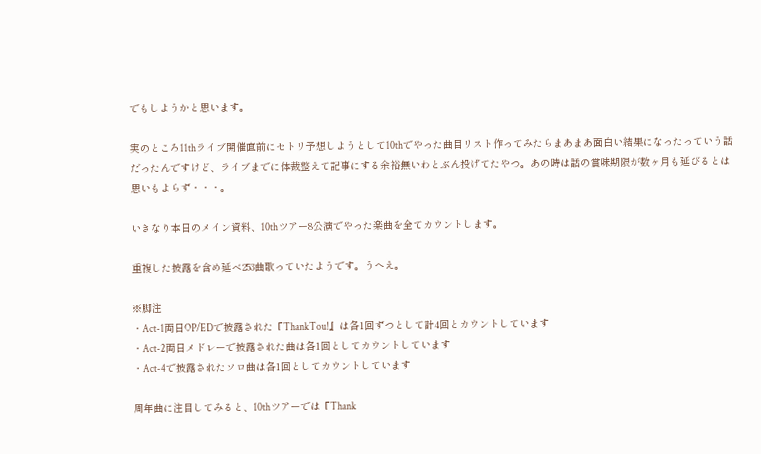でもしようかと思います。

実のところ11thライブ開催直前にセトリ予想しようとして10thでやった曲目リスト作ってみたらまあまあ面白い結果になったっていう話だったんですけど、ライブまでに体裁整えて記事にする余裕無いわとぶん投げてたやつ。あの時は話の賞味期限が数ヶ月も延びるとは思いもよらず・・・。

いきなり本日のメイン資料、10thツアー8公演でやった楽曲を全てカウントします。

重複した披露を含め延べ253曲歌っていたようです。うへえ。

※脚注
・Act-1両日OP/EDで披露された『ThankTou!』は各1回ずつとして計4回とカウントしています
・Act-2両日メドレーで披露された曲は各1回としてカウントしています
・Act-4で披露されたソロ曲は各1回としてカウントしています

周年曲に注目してみると、10thツアーでは『Thank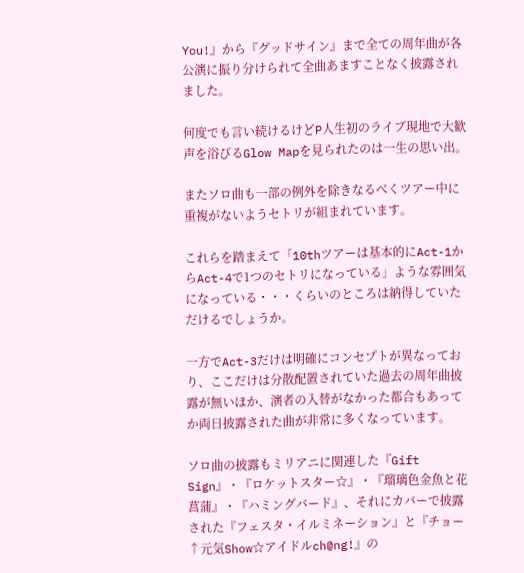You!』から『グッドサイン』まで全ての周年曲が各公演に振り分けられて全曲あますことなく披露されました。

何度でも言い続けるけどP人生初のライブ現地で大歓声を浴びるGlow Mapを見られたのは一生の思い出。

またソロ曲も一部の例外を除きなるべくツアー中に重複がないようセトリが組まれています。

これらを踏まえて「10thツアーは基本的にAct-1からAct-4で1つのセトリになっている」ような雰囲気になっている・・・くらいのところは納得していただけるでしょうか。

一方でAct-3だけは明確にコンセプトが異なっており、ここだけは分散配置されていた過去の周年曲披露が無いほか、演者の入替がなかった都合もあってか両日披露された曲が非常に多くなっています。

ソロ曲の披露もミリアニに関連した『Gift Sign』・『ロケットスター☆』・『瑠璃色金魚と花菖蒲』・『ハミングバード』、それにカバーで披露された『フェスタ・イルミネーション』と『チョー↑元気Show☆アイドルch@ng!』の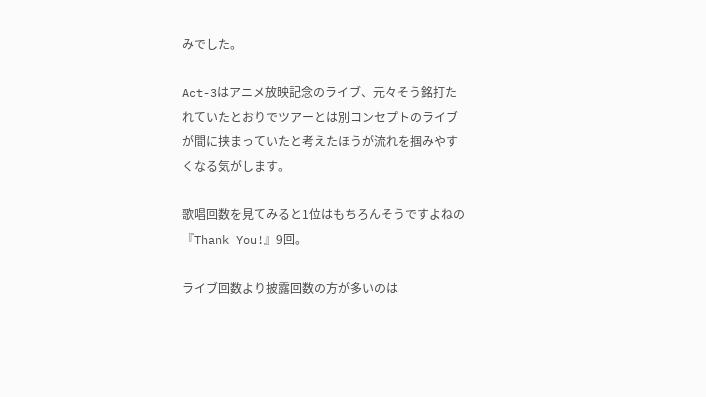みでした。

Act-3はアニメ放映記念のライブ、元々そう銘打たれていたとおりでツアーとは別コンセプトのライブが間に挟まっていたと考えたほうが流れを掴みやすくなる気がします。

歌唱回数を見てみると1位はもちろんそうですよねの『Thank You!』9回。

ライブ回数より披露回数の方が多いのは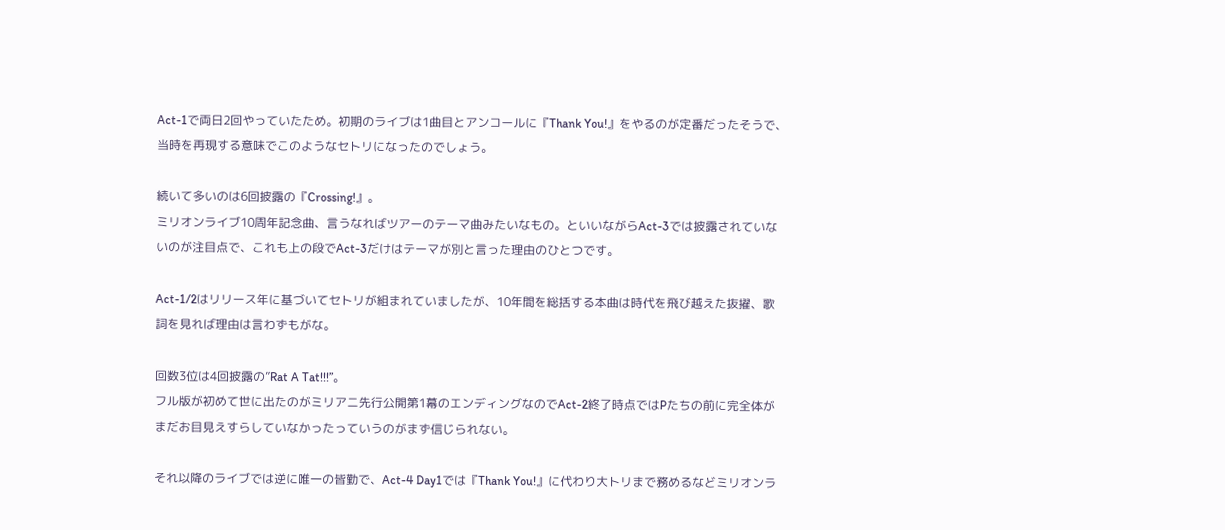Act-1で両日2回やっていたため。初期のライブは1曲目とアンコールに『Thank You!』をやるのが定番だったそうで、当時を再現する意味でこのようなセトリになったのでしょう。

続いて多いのは6回披露の『Crossing!』。
ミリオンライブ10周年記念曲、言うなればツアーのテーマ曲みたいなもの。といいながらAct-3では披露されていないのが注目点で、これも上の段でAct-3だけはテーマが別と言った理由のひとつです。

Act-1/2はリリース年に基づいてセトリが組まれていましたが、10年間を総括する本曲は時代を飛び越えた抜擢、歌詞を見れば理由は言わずもがな。

回数3位は4回披露の”Rat A Tat!!!”。
フル版が初めて世に出たのがミリアニ先行公開第1幕のエンディングなのでAct-2終了時点ではPたちの前に完全体がまだお目見えすらしていなかったっていうのがまず信じられない。

それ以降のライブでは逆に唯一の皆勤で、Act-4 Day1では『Thank You!』に代わり大トリまで務めるなどミリオンラ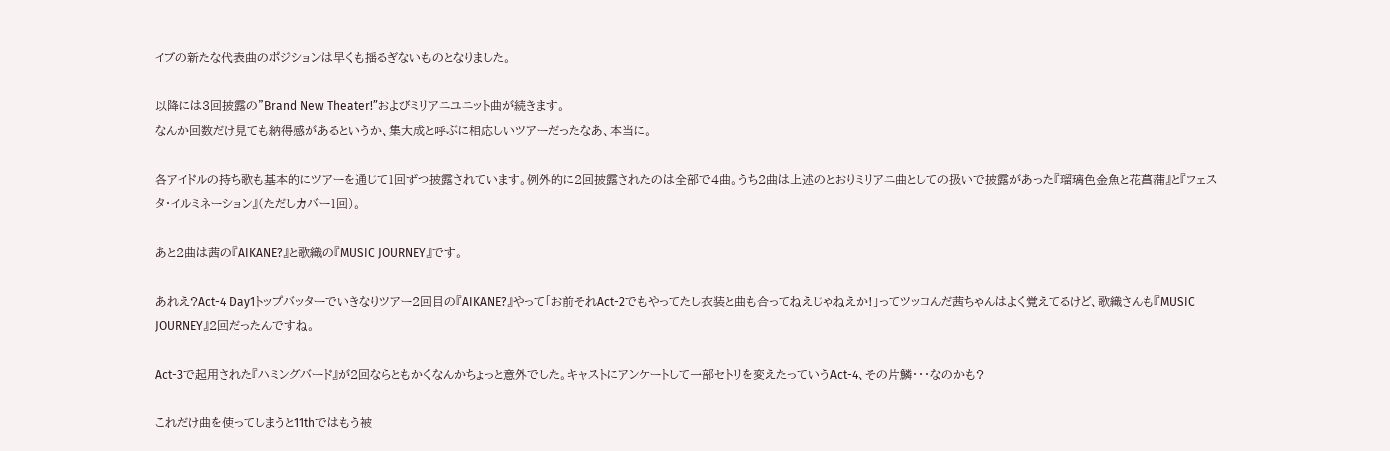イブの新たな代表曲のポジションは早くも揺るぎないものとなりました。

以降には3回披露の”Brand New Theater!”およびミリアニユニット曲が続きます。
なんか回数だけ見ても納得感があるというか、集大成と呼ぶに相応しいツアーだったなあ、本当に。

各アイドルの持ち歌も基本的にツアーを通じて1回ずつ披露されています。例外的に2回披露されたのは全部で4曲。うち2曲は上述のとおりミリアニ曲としての扱いで披露があった『瑠璃色金魚と花菖蒲』と『フェスタ・イルミネーション』(ただしカバー1回)。

あと2曲は茜の『AIKANE?』と歌織の『MUSIC JOURNEY』です。

あれえ?Act-4 Day1トップバッターでいきなりツアー2回目の『AIKANE?』やって「お前それAct-2でもやってたし衣装と曲も合ってねえじゃねえか!」ってツッコんだ茜ちゃんはよく覚えてるけど、歌織さんも『MUSIC JOURNEY』2回だったんですね。

Act-3で起用された『ハミングバード』が2回ならともかくなんかちょっと意外でした。キャストにアンケートして一部セトリを変えたっていうAct-4、その片鱗・・・なのかも?

これだけ曲を使ってしまうと11thではもう被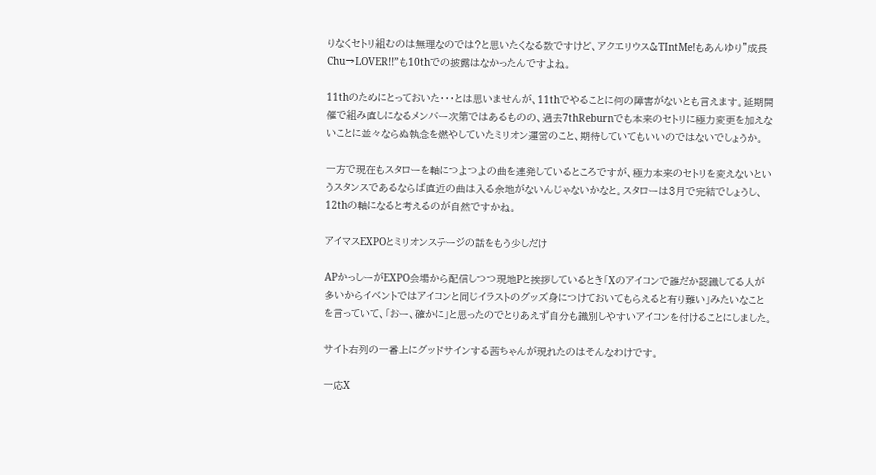りなくセトリ組むのは無理なのでは?と思いたくなる数ですけど、アクエリウス&TIntMe!もあんゆり”成長Chu→LOVER!!”も10thでの披露はなかったんですよね。

11thのためにとっておいた・・・とは思いませんが、11thでやることに何の障害がないとも言えます。延期開催で組み直しになるメンバー次第ではあるものの、過去7thReburnでも本来のセトリに極力変更を加えないことに並々ならぬ執念を燃やしていたミリオン運営のこと、期待していてもいいのではないでしょうか。

一方で現在もスタローを軸につよつよの曲を連発しているところですが、極力本来のセトリを変えないというスタンスであるならば直近の曲は入る余地がないんじゃないかなと。スタローは3月で完結でしょうし、12thの軸になると考えるのが自然ですかね。

アイマスEXPOとミリオンステージの話をもう少しだけ

APかっしーがEXPO会場から配信しつつ現地Pと挨拶しているとき「Xのアイコンで誰だか認識してる人が多いからイベントではアイコンと同じイラストのグッズ身につけておいてもらえると有り難い」みたいなことを言っていて、「おー、確かに」と思ったのでとりあえず自分も識別しやすいアイコンを付けることにしました。

サイト右列の一番上にグッドサインする茜ちゃんが現れたのはそんなわけです。

一応X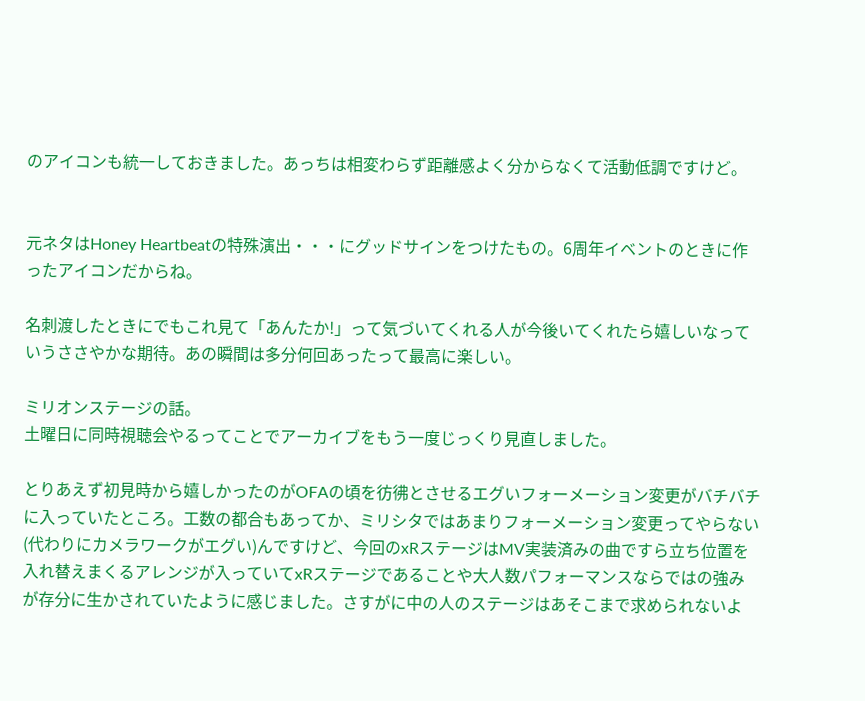のアイコンも統一しておきました。あっちは相変わらず距離感よく分からなくて活動低調ですけど。


元ネタはHoney Heartbeatの特殊演出・・・にグッドサインをつけたもの。6周年イベントのときに作ったアイコンだからね。

名刺渡したときにでもこれ見て「あんたか!」って気づいてくれる人が今後いてくれたら嬉しいなっていうささやかな期待。あの瞬間は多分何回あったって最高に楽しい。

ミリオンステージの話。
土曜日に同時視聴会やるってことでアーカイブをもう一度じっくり見直しました。

とりあえず初見時から嬉しかったのがOFAの頃を彷彿とさせるエグいフォーメーション変更がバチバチに入っていたところ。工数の都合もあってか、ミリシタではあまりフォーメーション変更ってやらない(代わりにカメラワークがエグい)んですけど、今回のxRステージはMV実装済みの曲ですら立ち位置を入れ替えまくるアレンジが入っていてxRステージであることや大人数パフォーマンスならではの強みが存分に生かされていたように感じました。さすがに中の人のステージはあそこまで求められないよ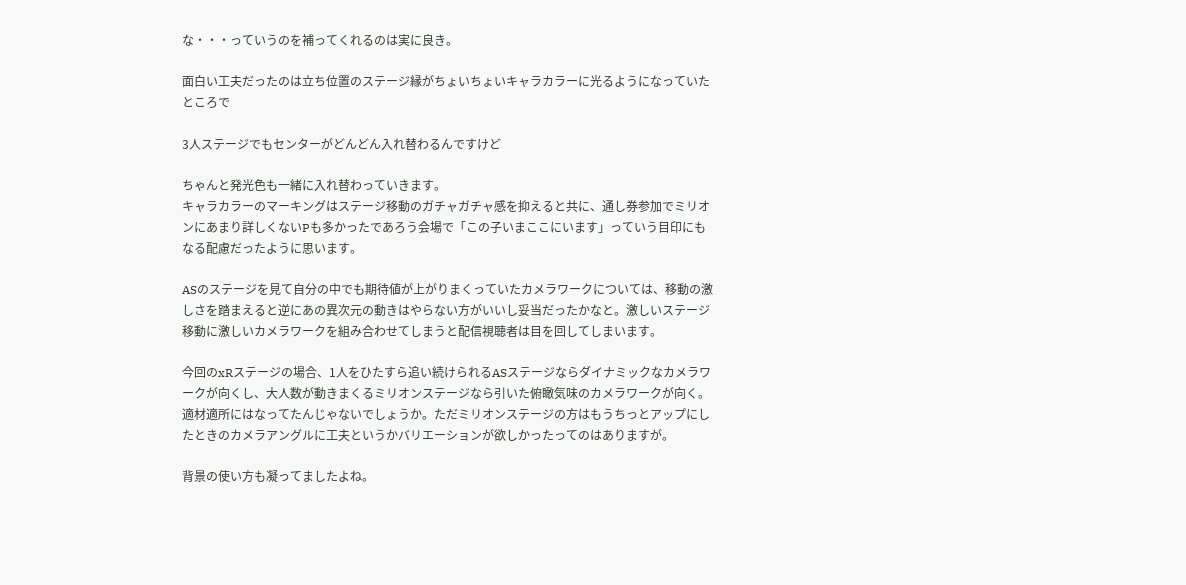な・・・っていうのを補ってくれるのは実に良き。

面白い工夫だったのは立ち位置のステージ縁がちょいちょいキャラカラーに光るようになっていたところで

3人ステージでもセンターがどんどん入れ替わるんですけど

ちゃんと発光色も一緒に入れ替わっていきます。
キャラカラーのマーキングはステージ移動のガチャガチャ感を抑えると共に、通し券参加でミリオンにあまり詳しくないPも多かったであろう会場で「この子いまここにいます」っていう目印にもなる配慮だったように思います。

ASのステージを見て自分の中でも期待値が上がりまくっていたカメラワークについては、移動の激しさを踏まえると逆にあの異次元の動きはやらない方がいいし妥当だったかなと。激しいステージ移動に激しいカメラワークを組み合わせてしまうと配信視聴者は目を回してしまいます。

今回のxRステージの場合、1人をひたすら追い続けられるASステージならダイナミックなカメラワークが向くし、大人数が動きまくるミリオンステージなら引いた俯瞰気味のカメラワークが向く。適材適所にはなってたんじゃないでしょうか。ただミリオンステージの方はもうちっとアップにしたときのカメラアングルに工夫というかバリエーションが欲しかったってのはありますが。

背景の使い方も凝ってましたよね。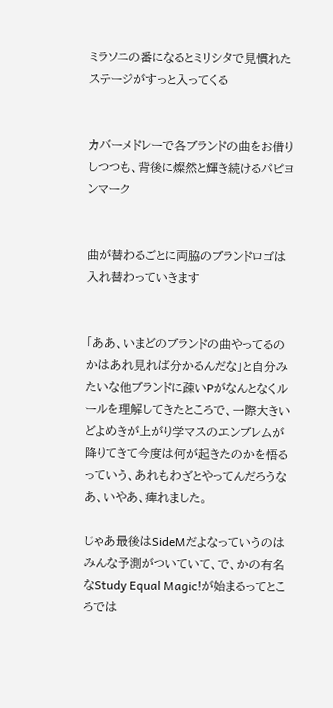ミラソニの番になるとミリシタで見慣れたステージがすっと入ってくる


カバーメドレーで各ブランドの曲をお借りしつつも、背後に燦然と輝き続けるパピヨンマーク


曲が替わるごとに両脇のブランドロゴは入れ替わっていきます


「ああ、いまどのブランドの曲やってるのかはあれ見れば分かるんだな」と自分みたいな他ブランドに疎いPがなんとなくルールを理解してきたところで、一際大きいどよめきが上がり学マスのエンブレムが降りてきて今度は何が起きたのかを悟るっていう、あれもわざとやってんだろうなあ、いやあ、痺れました。

じゃあ最後はSideMだよなっていうのはみんな予測がついていて、で、かの有名なStudy Equal Magic!が始まるってところでは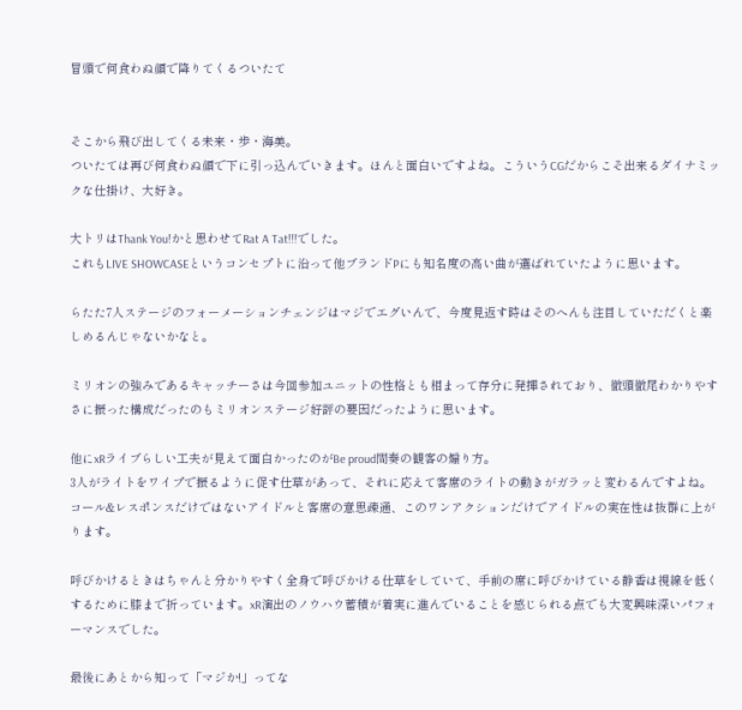冒頭で何食わぬ顔で降りてくるついたて


そこから飛び出してくる未来・歩・海美。
ついたては再び何食わぬ顔で下に引っ込んでいきます。ほんと面白いですよね。こういうCGだからこそ出来るダイナミックな仕掛け、大好き。

大トリはThank You!かと思わせてRat A Tat!!!でした。
これもLIVE SHOWCASEというコンセプトに沿って他ブランドPにも知名度の高い曲が選ばれていたように思います。

らたた7人ステージのフォーメーションチェンジはマジでエグいんで、今度見返す時はそのへんも注目していただくと楽しめるんじゃないかなと。

ミリオンの強みであるキャッチーさは今回参加ユニットの性格とも相まって存分に発揮されており、徹頭徹尾わかりやすさに振った構成だったのもミリオンステージ好評の要因だったように思います。

他にxRライブらしい工夫が見えて面白かったのがBe proud間奏の観客の煽り方。
3人がライトをワイプで振るように促す仕草があって、それに応えて客席のライトの動きがガラッと変わるんですよね。コール&レスポンスだけではないアイドルと客席の意思疎通、このワンアクションだけでアイドルの実在性は抜群に上がります。

呼びかけるときはちゃんと分かりやすく全身で呼びかける仕草をしていて、手前の席に呼びかけている静香は視線を低くするために膝まで折っています。xR演出のノウハウ蓄積が着実に進んでいることを感じられる点でも大変興味深いパフォーマンスでした。

最後にあとから知って「マジか!」ってな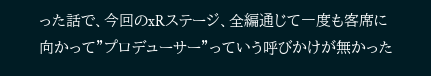った話で、今回のxRステージ、全編通じて一度も客席に向かって”プロデューサー”っていう呼びかけが無かった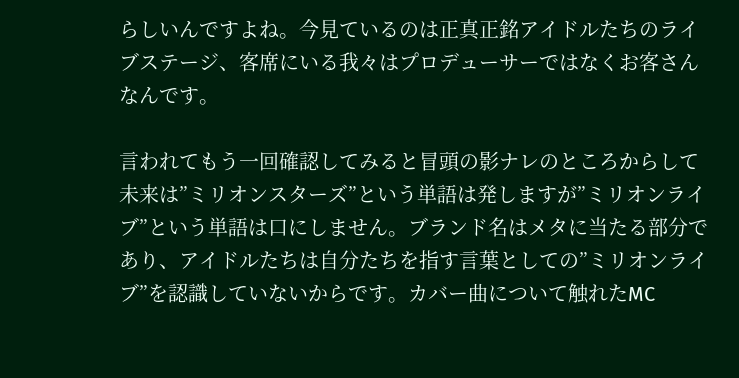らしいんですよね。今見ているのは正真正銘アイドルたちのライブステージ、客席にいる我々はプロデューサーではなくお客さんなんです。

言われてもう一回確認してみると冒頭の影ナレのところからして未来は”ミリオンスターズ”という単語は発しますが”ミリオンライブ”という単語は口にしません。ブランド名はメタに当たる部分であり、アイドルたちは自分たちを指す言葉としての”ミリオンライブ”を認識していないからです。カバー曲について触れたMC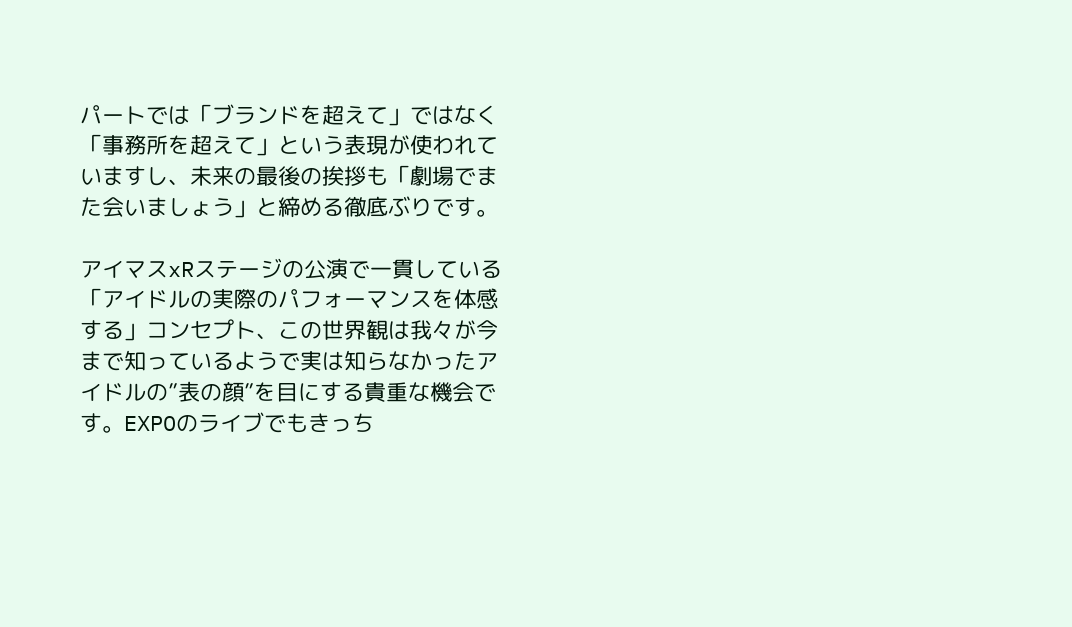パートでは「ブランドを超えて」ではなく「事務所を超えて」という表現が使われていますし、未来の最後の挨拶も「劇場でまた会いましょう」と締める徹底ぶりです。

アイマスxRステージの公演で一貫している「アイドルの実際のパフォーマンスを体感する」コンセプト、この世界観は我々が今まで知っているようで実は知らなかったアイドルの”表の顔”を目にする貴重な機会です。EXPOのライブでもきっち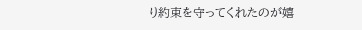り約束を守ってくれたのが嬉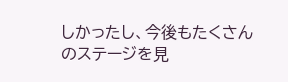しかったし、今後もたくさんのステージを見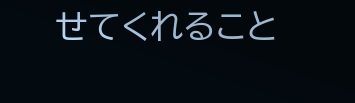せてくれること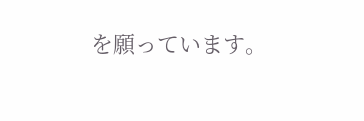を願っています。